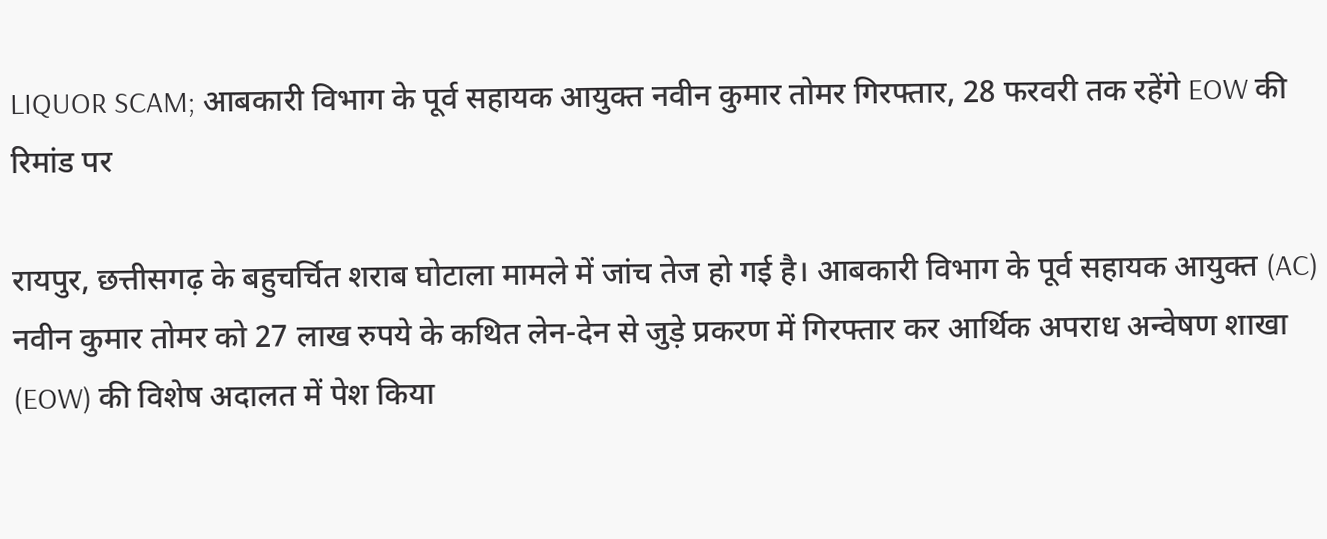LIQUOR SCAM; आबकारी विभाग के पूर्व सहायक आयुक्त नवीन कुमार तोमर गिरफ्तार, 28 फरवरी तक रहेंगे EOW की रिमांड पर

रायपुर, छत्तीसगढ़ के बहुचर्चित शराब घोटाला मामले में जांच तेज हो गई है। आबकारी विभाग के पूर्व सहायक आयुक्त (AC) नवीन कुमार तोमर को 27 लाख रुपये के कथित लेन-देन से जुड़े प्रकरण में गिरफ्तार कर आर्थिक अपराध अन्वेषण शाखा (EOW) की विशेष अदालत में पेश किया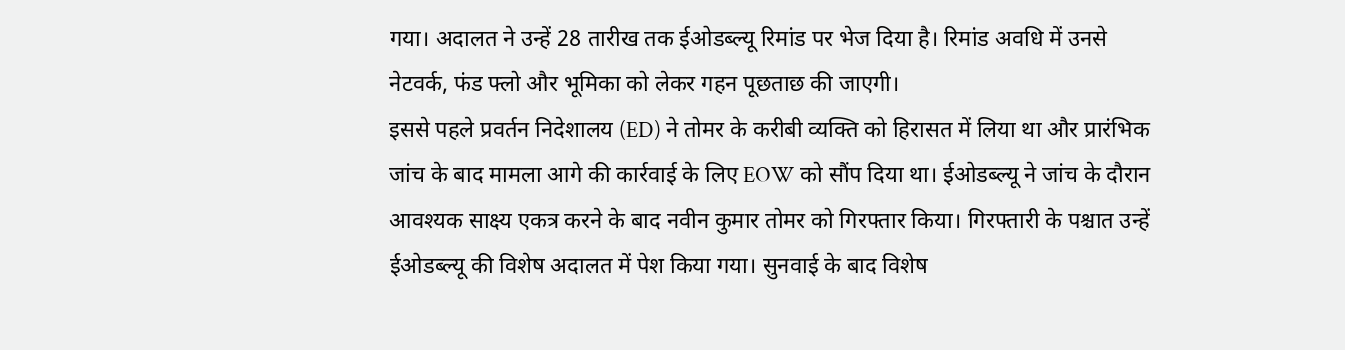गया। अदालत ने उन्हें 28 तारीख तक ईओडब्ल्यू रिमांड पर भेज दिया है। रिमांड अवधि में उनसे नेटवर्क, फंड फ्लो और भूमिका को लेकर गहन पूछताछ की जाएगी।
इससे पहले प्रवर्तन निदेशालय (ED) ने तोमर के करीबी व्यक्ति को हिरासत में लिया था और प्रारंभिक जांच के बाद मामला आगे की कार्रवाई के लिए EOW को सौंप दिया था। ईओडब्ल्यू ने जांच के दौरान आवश्यक साक्ष्य एकत्र करने के बाद नवीन कुमार तोमर को गिरफ्तार किया। गिरफ्तारी के पश्चात उन्हें ईओडब्ल्यू की विशेष अदालत में पेश किया गया। सुनवाई के बाद विशेष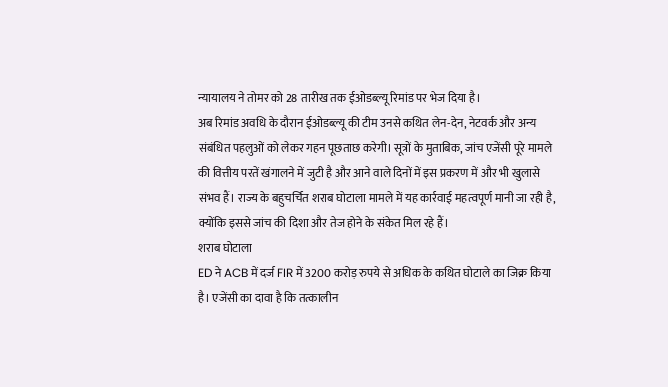न्यायालय ने तोमर को 28 तारीख तक ईओडब्ल्यू रिमांड पर भेज दिया है।
अब रिमांड अवधि के दौरान ईओडब्ल्यू की टीम उनसे कथित लेन-देन, नेटवर्क और अन्य संबंधित पहलुओं को लेकर गहन पूछताछ करेगी। सूत्रों के मुताबिक, जांच एजेंसी पूरे मामले की वित्तीय परतें खंगालने में जुटी है और आने वाले दिनों में इस प्रकरण में और भी खुलासे संभव हैं। राज्य के बहुचर्चित शराब घोटाला मामले में यह कार्रवाई महत्वपूर्ण मानी जा रही है, क्योंकि इससे जांच की दिशा और तेज होने के संकेत मिल रहे हैं।
शराब घोटाला
ED ने ACB में दर्ज FIR में 3200 करोड़ रुपये से अधिक के कथित घोटाले का जिक्र किया है। एजेंसी का दावा है कि तत्कालीन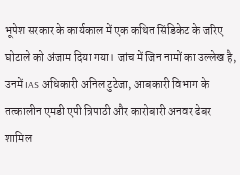भूपेश सरकार के कार्यकाल में एक कथित सिंडिकेट के जरिए घोटाले को अंजाम दिया गया। जांच में जिन नामों का उल्लेख है, उनमें IAS अधिकारी अनिल टुटेजा, आबकारी विभाग के तत्कालीन एमडी एपी त्रिपाठी और कारोबारी अनवर ढेबर शामिल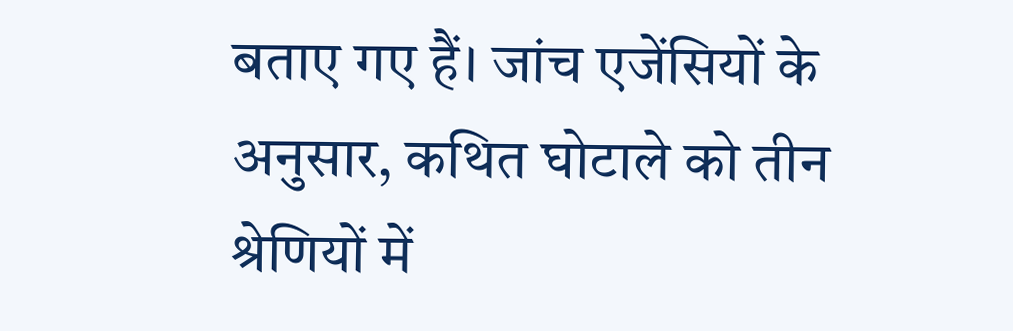बताए गए हैं। जांच एजेंसियों के अनुसार, कथित घोटाले को तीन श्रेणियों में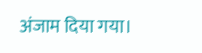अंजाम दिया गया।